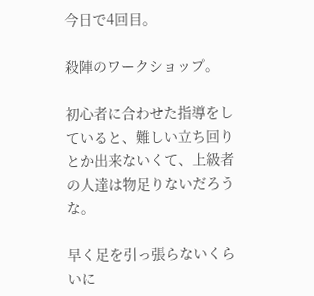今日で4回目。

殺陣のワークショップ。

初心者に合わせた指導をしていると、難しい立ち回りとか出来ないくて、上級者の人達は物足りないだろうな。

早く足を引っ張らないくらいに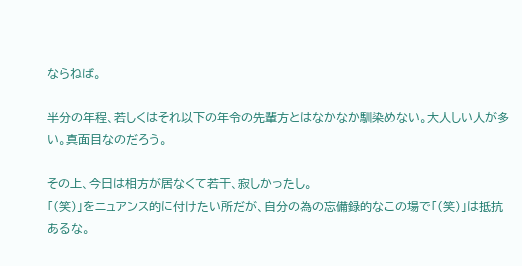ならねば。

半分の年程、若しくはそれ以下の年令の先輩方とはなかなか馴染めない。大人しい人が多い。真面目なのだろう。

その上、今日は相方が居なくて若干、寂しかったし。
「(笑)」をニュアンス的に付けたい所だが、自分の為の忘備録的なこの場で「(笑)」は抵抗あるな。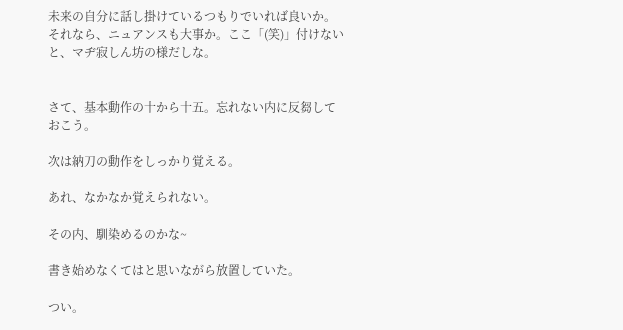未来の自分に話し掛けているつもりでいれば良いか。それなら、ニュアンスも大事か。ここ「(笑)」付けないと、マヂ寂しん坊の様だしな。


さて、基本動作の十から十五。忘れない内に反芻しておこう。

次は納刀の動作をしっかり覚える。

あれ、なかなか覚えられない。

その内、馴染めるのかな~

書き始めなくてはと思いながら放置していた。

つい。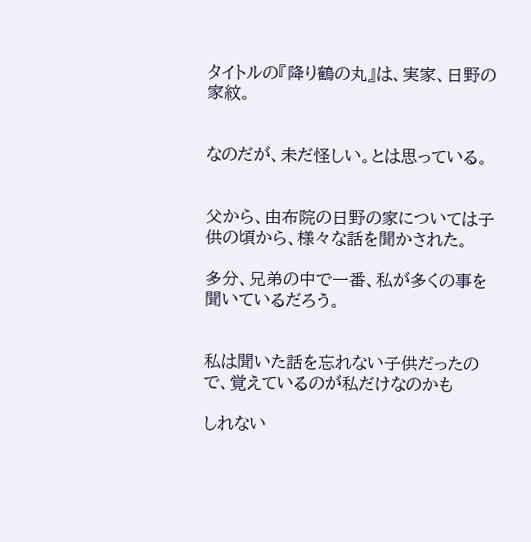タイトルの『降り鶴の丸』は、実家、日野の家紋。


なのだが、未だ怪しい。とは思っている。


父から、由布院の日野の家については子供の頃から、様々な話を聞かされた。

多分、兄弟の中で一番、私が多くの事を聞いているだろう。


私は聞いた話を忘れない子供だったので、覚えているのが私だけなのかも

しれない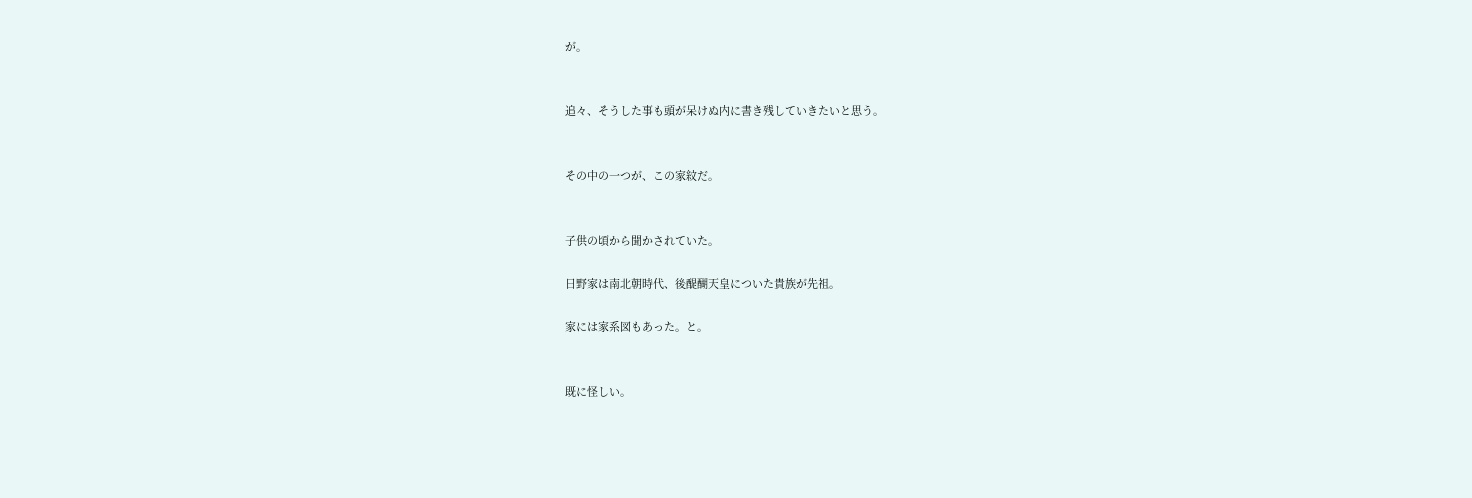が。


追々、そうした事も頭が呆けぬ内に書き残していきたいと思う。


その中の一つが、この家紋だ。


子供の頃から聞かされていた。

日野家は南北朝時代、後醍醐天皇についた貴族が先祖。

家には家系図もあった。と。


既に怪しい。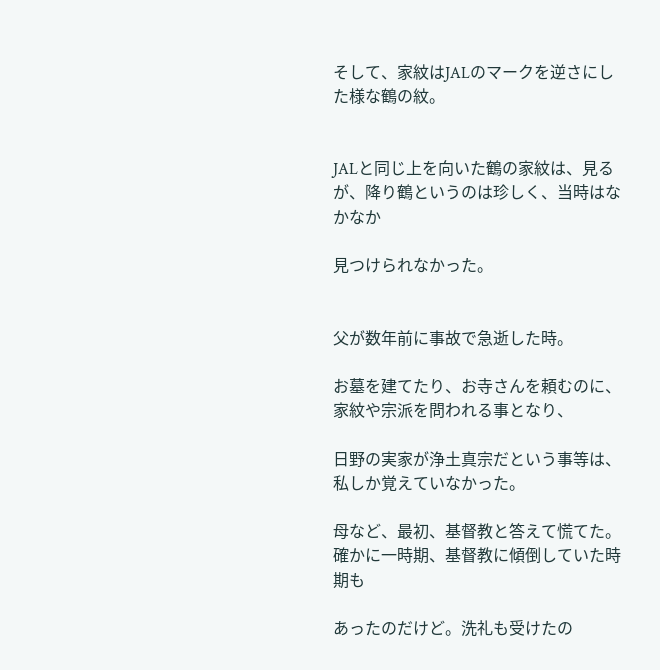そして、家紋はJALのマークを逆さにした様な鶴の紋。


JALと同じ上を向いた鶴の家紋は、見るが、降り鶴というのは珍しく、当時はなかなか

見つけられなかった。


父が数年前に事故で急逝した時。

お墓を建てたり、お寺さんを頼むのに、家紋や宗派を問われる事となり、

日野の実家が浄土真宗だという事等は、私しか覚えていなかった。

母など、最初、基督教と答えて慌てた。確かに一時期、基督教に傾倒していた時期も

あったのだけど。洗礼も受けたの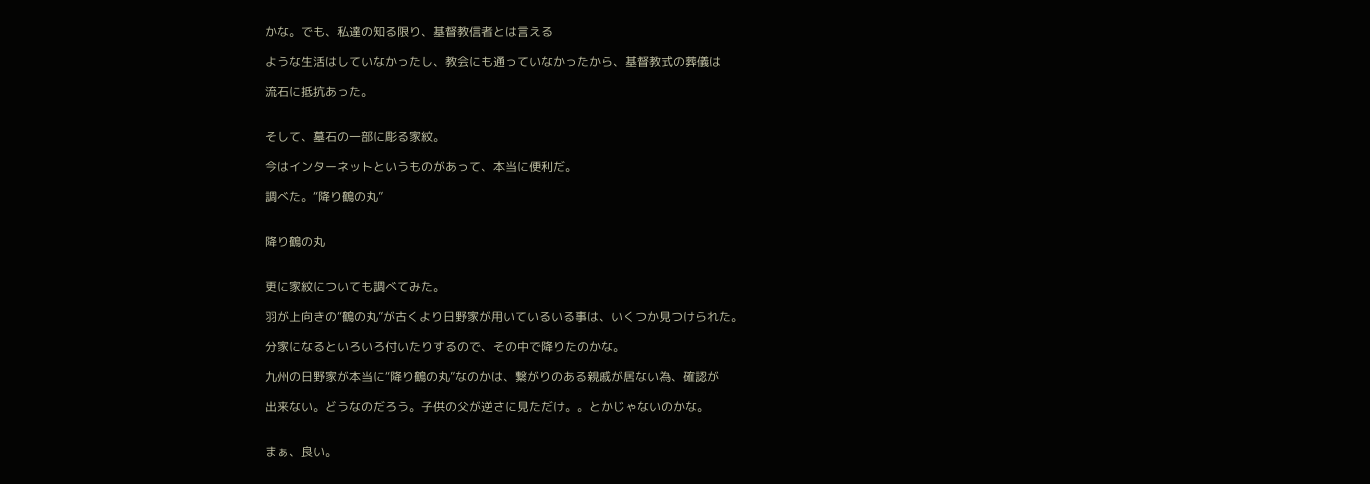かな。でも、私達の知る限り、基督教信者とは言える

ような生活はしていなかったし、教会にも通っていなかったから、基督教式の葬儀は

流石に抵抗あった。


そして、墓石の一部に彫る家紋。

今はインターネットというものがあって、本当に便利だ。

調べた。“降り鶴の丸”


降り鶴の丸


更に家紋についても調べてみた。

羽が上向きの“鶴の丸”が古くより日野家が用いているいる事は、いくつか見つけられた。

分家になるといろいろ付いたりするので、その中で降りたのかな。

九州の日野家が本当に“降り鶴の丸”なのかは、繋がりのある親戚が居ない為、確認が

出来ない。どうなのだろう。子供の父が逆さに見ただけ。。とかじゃないのかな。


まぁ、良い。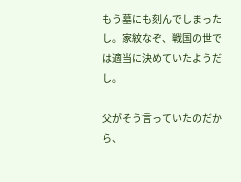もう墓にも刻んでしまったし。家紋なぞ、戦国の世では適当に決めていたようだし。

父がそう言っていたのだから、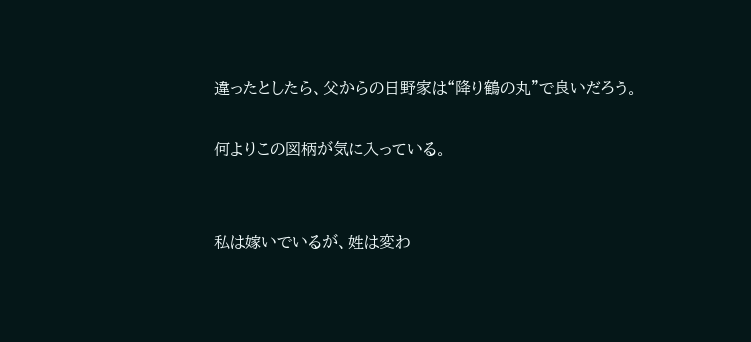違ったとしたら、父からの日野家は“降り鶴の丸”で良いだろう。

何よりこの図柄が気に入っている。


私は嫁いでいるが、姓は変わ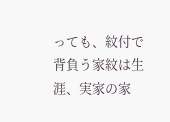っても、紋付で背負う家紋は生涯、実家の家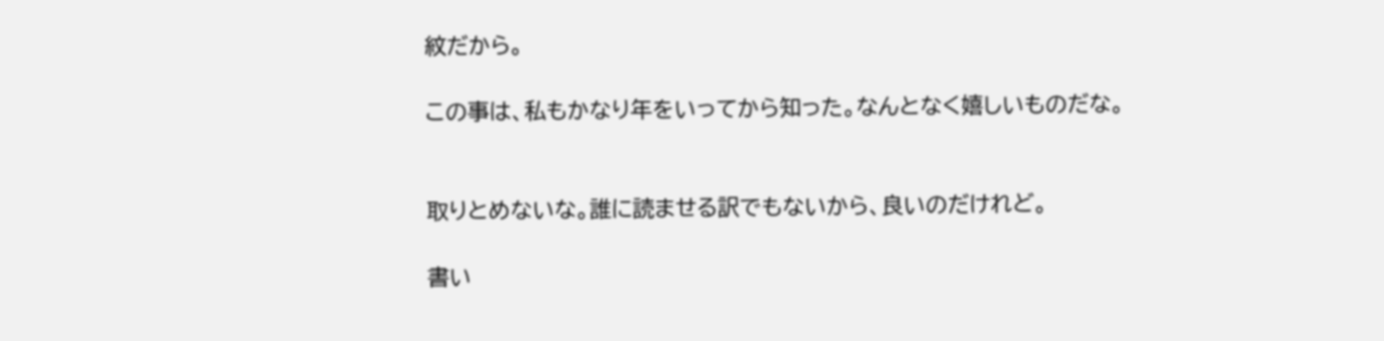紋だから。

この事は、私もかなり年をいってから知った。なんとなく嬉しいものだな。


取りとめないな。誰に読ませる訳でもないから、良いのだけれど。

書い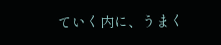ていく内に、うまく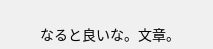なると良いな。文章。